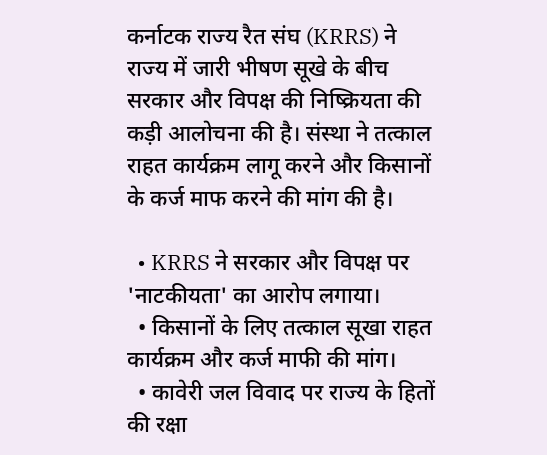कर्नाटक राज्य रैत संघ (KRRS) ने राज्य में जारी भीषण सूखे के बीच सरकार और विपक्ष की निष्क्रियता की कड़ी आलोचना की है। संस्था ने तत्काल राहत कार्यक्रम लागू करने और किसानों के कर्ज माफ करने की मांग की है।

  • KRRS ने सरकार और विपक्ष पर 'नाटकीयता' का आरोप लगाया।
  • किसानों के लिए तत्काल सूखा राहत कार्यक्रम और कर्ज माफी की मांग।
  • कावेरी जल विवाद पर राज्य के हितों की रक्षा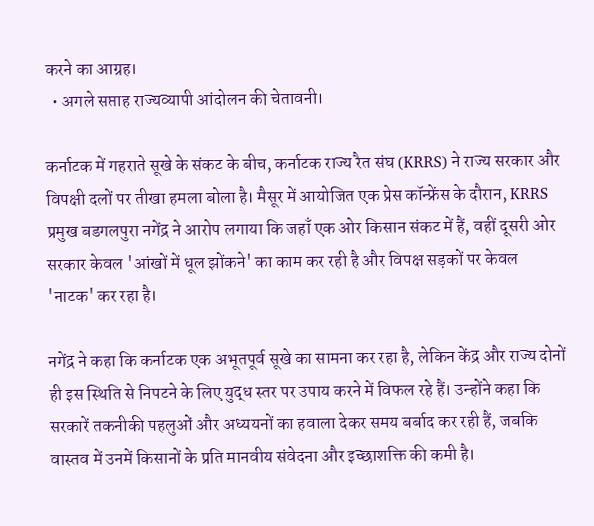करने का आग्रह।
  • अगले सप्ताह राज्यव्यापी आंदोलन की चेतावनी।

कर्नाटक में गहराते सूखे के संकट के बीच, कर्नाटक राज्य रैत संघ (KRRS) ने राज्य सरकार और विपक्षी दलों पर तीखा हमला बोला है। मैसूर में आयोजित एक प्रेस कॉन्फ्रेंस के दौरान, KRRS प्रमुख बडगलपुरा नगेंद्र ने आरोप लगाया कि जहाँ एक ओर किसान संकट में हैं, वहीं दूसरी ओर सरकार केवल 'आंखों में धूल झोंकने' का काम कर रही है और विपक्ष सड़कों पर केवल 'नाटक' कर रहा है।

नगेंद्र ने कहा कि कर्नाटक एक अभूतपूर्व सूखे का सामना कर रहा है, लेकिन केंद्र और राज्य दोनों ही इस स्थिति से निपटने के लिए युद्ध स्तर पर उपाय करने में विफल रहे हैं। उन्होंने कहा कि सरकारें तकनीकी पहलुओं और अध्ययनों का हवाला देकर समय बर्बाद कर रही हैं, जबकि वास्तव में उनमें किसानों के प्रति मानवीय संवेदना और इच्छाशक्ति की कमी है।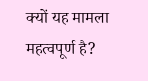क्यों यह मामला महत्वपूर्ण है?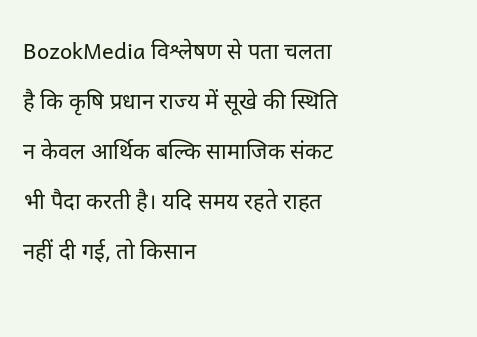BozokMedia विश्लेषण से पता चलता है कि कृषि प्रधान राज्य में सूखे की स्थिति न केवल आर्थिक बल्कि सामाजिक संकट भी पैदा करती है। यदि समय रहते राहत नहीं दी गई, तो किसान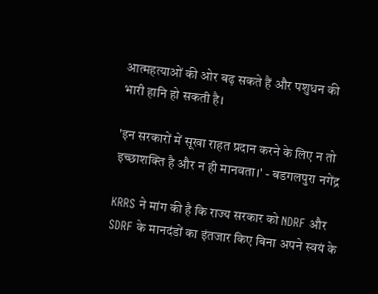आत्महत्याओं की ओर बढ़ सकते हैं और पशुधन की भारी हानि हो सकती है।

'इन सरकारों में सूखा राहत प्रदान करने के लिए न तो इच्छाशक्ति है और न ही मानवता।' - बडगलपुरा नगेंद्र

KRRS ने मांग की है कि राज्य सरकार को NDRF और SDRF के मानदंडों का इंतजार किए बिना अपने स्वयं के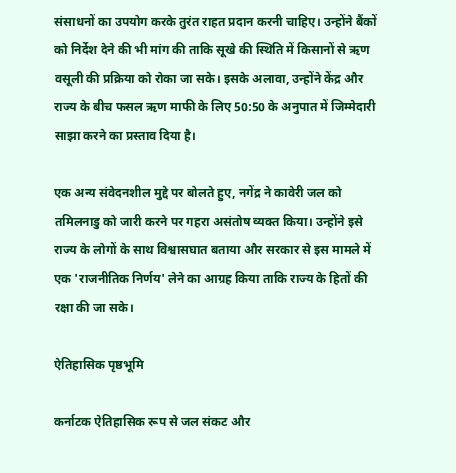संसाधनों का उपयोग करके तुरंत राहत प्रदान करनी चाहिए। उन्होंने बैंकों को निर्देश देने की भी मांग की ताकि सूखे की स्थिति में किसानों से ऋण वसूली की प्रक्रिया को रोका जा सके। इसके अलावा, उन्होंने केंद्र और राज्य के बीच फसल ऋण माफी के लिए 50:50 के अनुपात में जिम्मेदारी साझा करने का प्रस्ताव दिया है।

एक अन्य संवेदनशील मुद्दे पर बोलते हुए, नगेंद्र ने कावेरी जल को तमिलनाडु को जारी करने पर गहरा असंतोष व्यक्त किया। उन्होंने इसे राज्य के लोगों के साथ विश्वासघात बताया और सरकार से इस मामले में एक 'राजनीतिक निर्णय' लेने का आग्रह किया ताकि राज्य के हितों की रक्षा की जा सके।

ऐतिहासिक पृष्ठभूमि

कर्नाटक ऐतिहासिक रूप से जल संकट और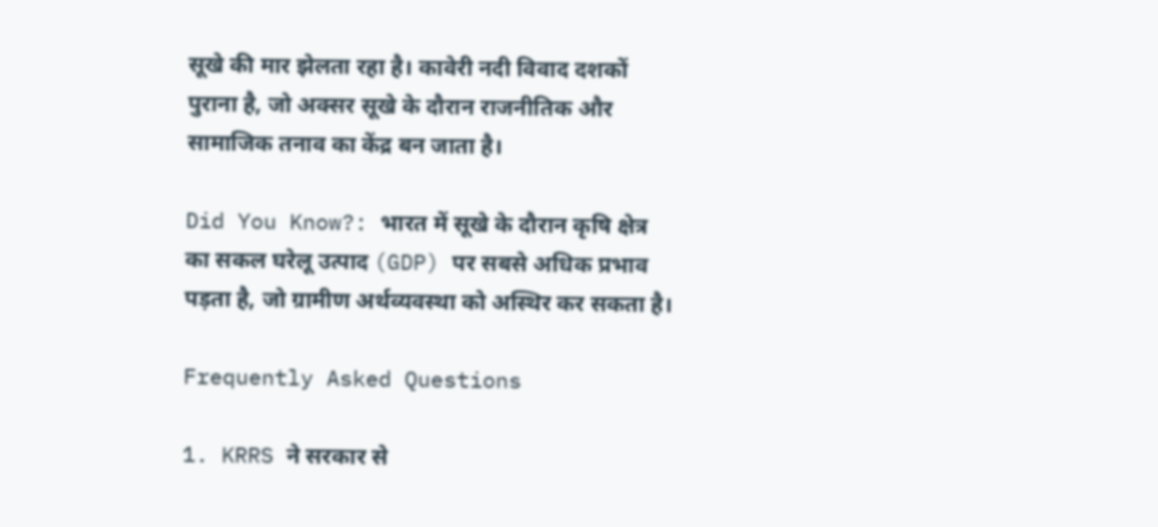सूखे की मार झेलता रहा है। कावेरी नदी विवाद दशकों पुराना है, जो अक्सर सूखे के दौरान राजनीतिक और सामाजिक तनाव का केंद्र बन जाता है।

Did You Know?: भारत में सूखे के दौरान कृषि क्षेत्र का सकल घरेलू उत्पाद (GDP) पर सबसे अधिक प्रभाव पड़ता है, जो ग्रामीण अर्थव्यवस्था को अस्थिर कर सकता है।

Frequently Asked Questions

1. KRRS ने सरकार से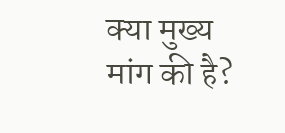क्या मुख्य मांग की है?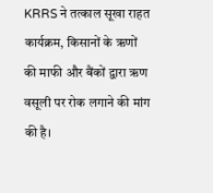KRRS ने तत्काल सूखा राहत कार्यक्रम, किसानों के ऋणों की माफी और बैंकों द्वारा ऋण वसूली पर रोक लगाने की मांग की है।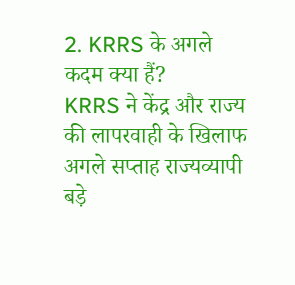2. KRRS के अगले कदम क्या हैं?
KRRS ने केंद्र और राज्य की लापरवाही के खिलाफ अगले सप्ताह राज्यव्यापी बड़े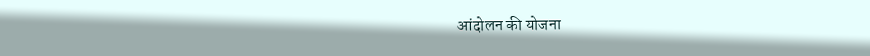आंदोलन की योजना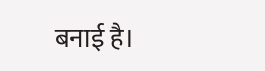बनाई है।